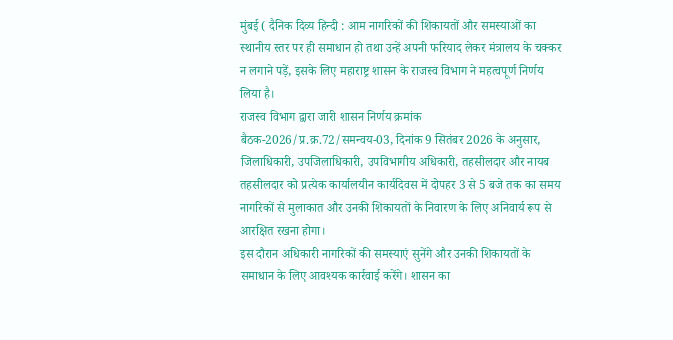मुंबई ( दैनिक दिव्य हिन्दी : आम नागरिकों की शिकायतों और समस्याओं का स्थानीय स्तर पर ही समाधान हो तथा उन्हें अपनी फरियाद लेकर मंत्रालय के चक्कर न लगाने पड़ें, इसके लिए महाराष्ट्र शासन के राजस्व विभाग ने महत्वपूर्ण निर्णय लिया है।
राजस्व विभाग द्वारा जारी शासन निर्णय क्रमांक बैठक-2026/प्र.क्र.72/समन्वय-03, दिनांक 9 सितंबर 2026 के अनुसार, जिलाधिकारी, उपजिलाधिकारी, उपविभागीय अधिकारी, तहसीलदार और नायब तहसीलदार को प्रत्येक कार्यालयीन कार्यदिवस में दोपहर 3 से 5 बजे तक का समय नागरिकों से मुलाकात और उनकी शिकायतों के निवारण के लिए अनिवार्य रूप से आरक्षित रखना होगा।
इस दौरान अधिकारी नागरिकों की समस्याएं सुनेंगे और उनकी शिकायतों के समाधान के लिए आवश्यक कार्रवाई करेंगे। शासन का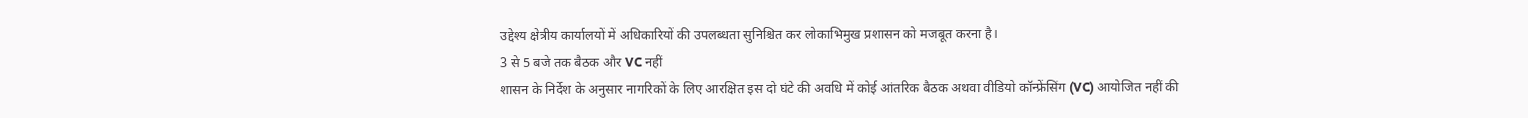उद्देश्य क्षेत्रीय कार्यालयों में अधिकारियों की उपलब्धता सुनिश्चित कर लोकाभिमुख प्रशासन को मजबूत करना है।
3 से 5 बजे तक बैठक और VC नहीं
शासन के निर्देश के अनुसार नागरिकों के लिए आरक्षित इस दो घंटे की अवधि में कोई आंतरिक बैठक अथवा वीडियो कॉन्फ्रेंसिंग (VC) आयोजित नहीं की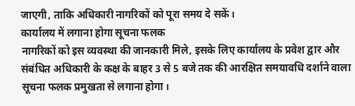जाएगी, ताकि अधिकारी नागरिकों को पूरा समय दे सकें।
कार्यालय में लगाना होगा सूचना फलक
नागरिकों को इस व्यवस्था की जानकारी मिले, इसके लिए कार्यालय के प्रवेश द्वार और संबंधित अधिकारी के कक्ष के बाहर 3 से 5 बजे तक की आरक्षित समयावधि दर्शाने वाला सूचना फलक प्रमुखता से लगाना होगा।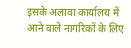इसके अलावा कार्यालय में आने वाले नागरिकों के लिए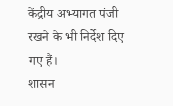केंद्रीय अभ्यागत पंजी रखने के भी निर्देश दिए गए हैं।
शासन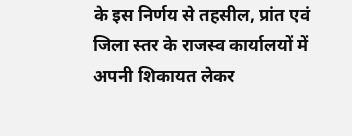के इस निर्णय से तहसील, प्रांत एवं जिला स्तर के राजस्व कार्यालयों में अपनी शिकायत लेकर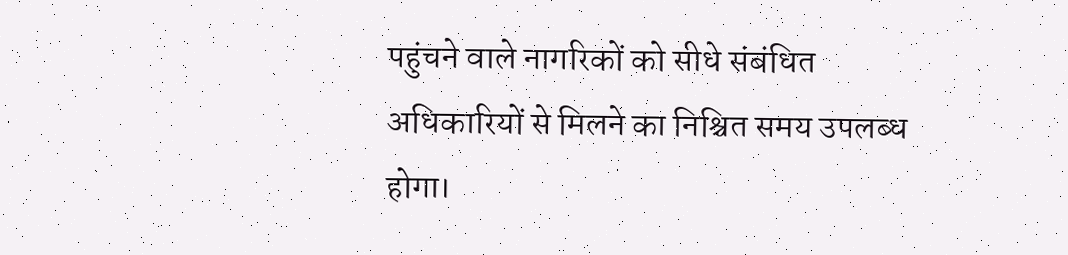पहुंचने वाले नागरिकों को सीधे संबंधित अधिकारियों से मिलने का निश्चित समय उपलब्ध होगा।